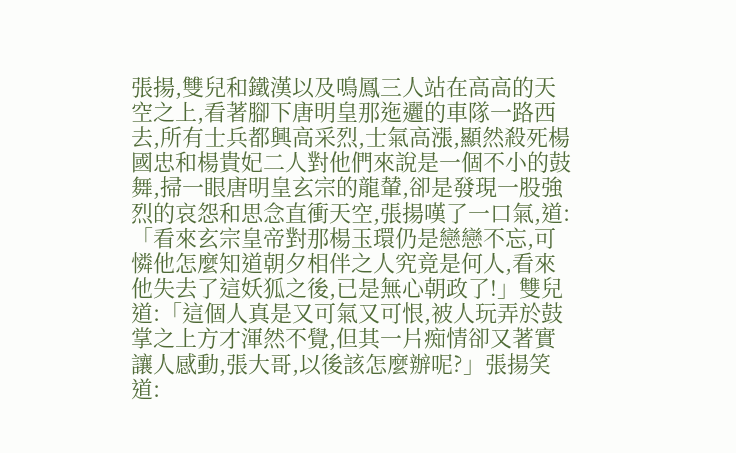張揚,雙兒和鐵漢以及鳴鳳三人站在高高的天空之上,看著腳下唐明皇那迤邐的車隊一路西去,所有士兵都興高采烈,士氣高漲,顯然殺死楊國忠和楊貴妃二人對他們來說是一個不小的鼓舞,掃一眼唐明皇玄宗的龍輦,卻是發現一股強烈的哀怨和思念直衝天空,張揚嘆了一口氣,道:「看來玄宗皇帝對那楊玉環仍是戀戀不忘,可憐他怎麼知道朝夕相伴之人究竟是何人,看來他失去了這妖狐之後,已是無心朝政了!」雙兒道:「這個人真是又可氣又可恨,被人玩弄於鼓掌之上方才渾然不覺,但其一片痴情卻又著實讓人感動,張大哥,以後該怎麼辦呢?」張揚笑道: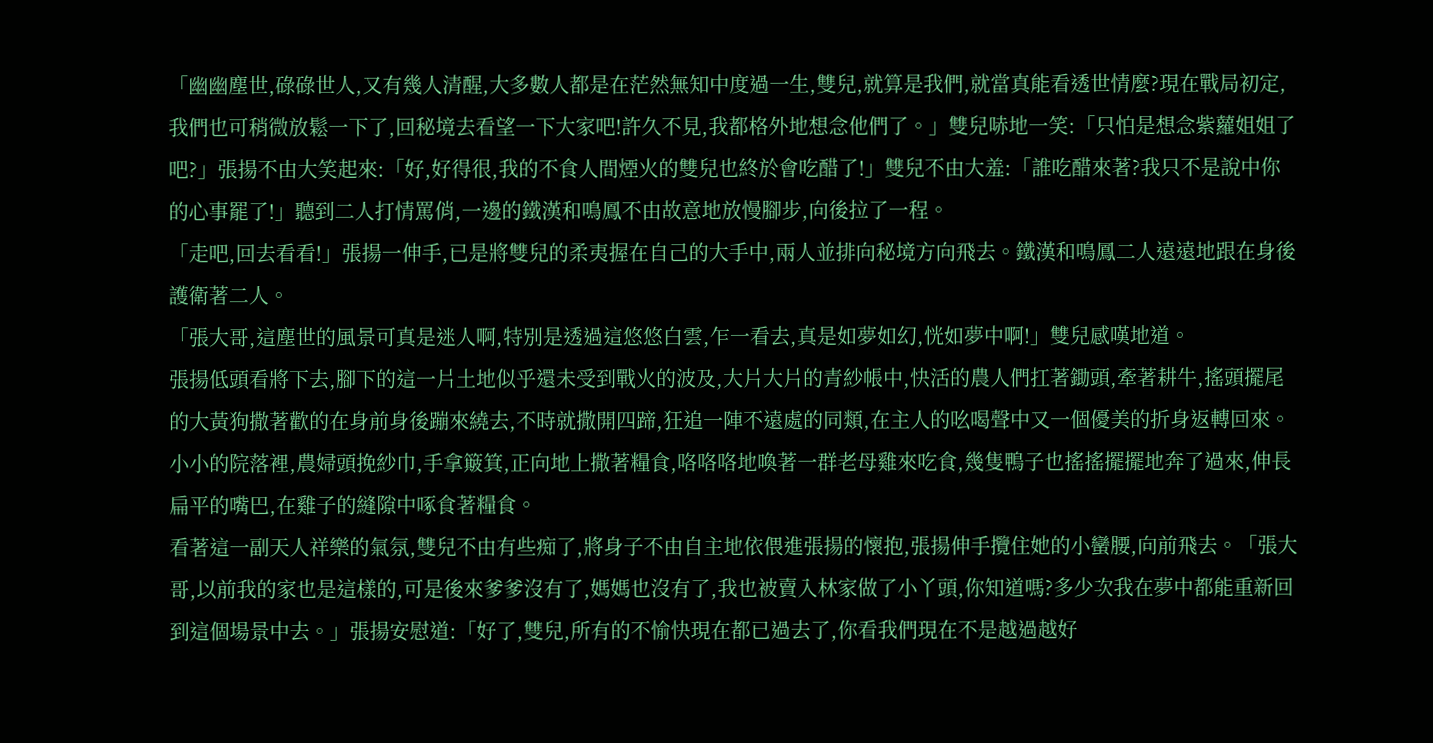「幽幽塵世,碌碌世人,又有幾人清醒,大多數人都是在茫然無知中度過一生,雙兒,就算是我們,就當真能看透世情麼?現在戰局初定,我們也可稍微放鬆一下了,回秘境去看望一下大家吧!許久不見,我都格外地想念他們了。」雙兒哧地一笑:「只怕是想念紫蘿姐姐了吧?」張揚不由大笑起來:「好,好得很,我的不食人間煙火的雙兒也終於會吃醋了!」雙兒不由大羞:「誰吃醋來著?我只不是說中你的心事罷了!」聽到二人打情罵俏,一邊的鐵漢和鳴鳳不由故意地放慢腳步,向後拉了一程。
「走吧,回去看看!」張揚一伸手,已是將雙兒的柔夷握在自己的大手中,兩人並排向秘境方向飛去。鐵漢和鳴鳳二人遠遠地跟在身後護衛著二人。
「張大哥,這塵世的風景可真是迷人啊,特別是透過這悠悠白雲,乍一看去,真是如夢如幻,恍如夢中啊!」雙兒感嘆地道。
張揚低頭看將下去,腳下的這一片土地似乎還未受到戰火的波及,大片大片的青紗帳中,快活的農人們扛著鋤頭,牽著耕牛,搖頭擺尾的大黃狗撒著歡的在身前身後蹦來繞去,不時就撒開四蹄,狂追一陣不遠處的同類,在主人的吆喝聲中又一個優美的折身返轉回來。小小的院落裡,農婦頭挽紗巾,手拿簸箕,正向地上撒著糧食,咯咯咯地喚著一群老母雞來吃食,幾隻鴨子也搖搖擺擺地奔了過來,伸長扁平的嘴巴,在雞子的縫隙中啄食著糧食。
看著這一副天人祥樂的氣氛,雙兒不由有些痴了,將身子不由自主地依偎進張揚的懷抱,張揚伸手攬住她的小蠻腰,向前飛去。「張大哥,以前我的家也是這樣的,可是後來爹爹沒有了,媽媽也沒有了,我也被賣入林家做了小丫頭,你知道嗎?多少次我在夢中都能重新回到這個場景中去。」張揚安慰道:「好了,雙兒,所有的不愉快現在都已過去了,你看我們現在不是越過越好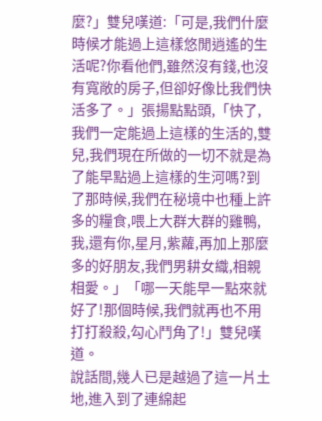麼?」雙兒嘆道:「可是,我們什麼時候才能過上這樣悠閒逍遙的生活呢?你看他們,雖然沒有錢,也沒有寬敞的房子,但卻好像比我們快活多了。」張揚點點頭,「快了,我們一定能過上這樣的生活的,雙兒,我們現在所做的一切不就是為了能早點過上這樣的生河嗎?到了那時候,我們在秘境中也種上許多的糧食,喂上大群大群的雞鴨,我,還有你,星月,紫蘿,再加上那麼多的好朋友,我們男耕女織,相親相愛。」「哪一天能早一點來就好了!那個時候,我們就再也不用打打殺殺,勾心鬥角了!」雙兒嘆道。
說話間,幾人已是越過了這一片土地,進入到了連綿起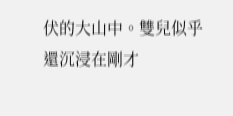伏的大山中。雙兒似乎還沉浸在剛才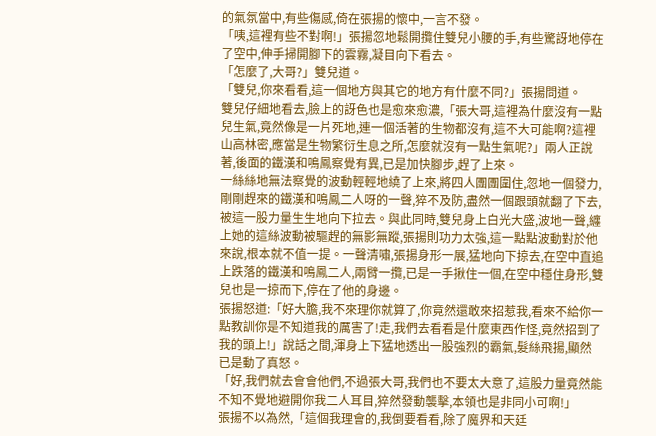的氣氛當中,有些傷感,倚在張揚的懷中,一言不發。
「咦,這裡有些不對啊!」張揚忽地鬆開攬住雙兒小腰的手,有些驚訝地停在了空中,伸手掃開腳下的雲霧,凝目向下看去。
「怎麼了,大哥?」雙兒道。
「雙兒,你來看看,這一個地方與其它的地方有什麼不同?」張揚問道。
雙兒仔細地看去,臉上的訝色也是愈來愈濃,「張大哥,這裡為什麼沒有一點兒生氣,竟然像是一片死地,連一個活著的生物都沒有,這不大可能啊?這裡山高林密,應當是生物繁衍生息之所,怎麼就沒有一點生氣呢?」兩人正說著,後面的鐵漢和鳴鳳察覺有異,已是加快腳步,趕了上來。
一絲絲地無法察覺的波動輕輕地繞了上來,將四人團團圍住,忽地一個發力,剛剛趕來的鐵漢和鳴鳳二人呀的一聲,猝不及防,盡然一個跟頭就翻了下去,被這一股力量生生地向下拉去。與此同時,雙兒身上白光大盛,波地一聲,纏上她的這絲波動被驅趕的無影無蹤,張揚則功力太強,這一點點波動對於他來說,根本就不值一提。一聲清嘯,張揚身形一展,猛地向下掠去,在空中直追上跌落的鐵漢和鳴鳳二人,兩臂一攬,已是一手揪住一個,在空中穩住身形,雙兒也是一掠而下,停在了他的身邊。
張揚怒道:「好大膽,我不來理你就算了,你竟然還敢來招惹我,看來不給你一點教訓你是不知道我的厲害了!走,我們去看看是什麼東西作怪,竟然招到了我的頭上!」說話之間,渾身上下猛地透出一股強烈的霸氣,髮絲飛揚,顯然已是動了真怒。
「好,我們就去會會他們,不過張大哥,我們也不要太大意了,這股力量竟然能不知不覺地避開你我二人耳目,猝然發動襲擊,本領也是非同小可啊!」
張揚不以為然,「這個我理會的,我倒要看看,除了魔界和天廷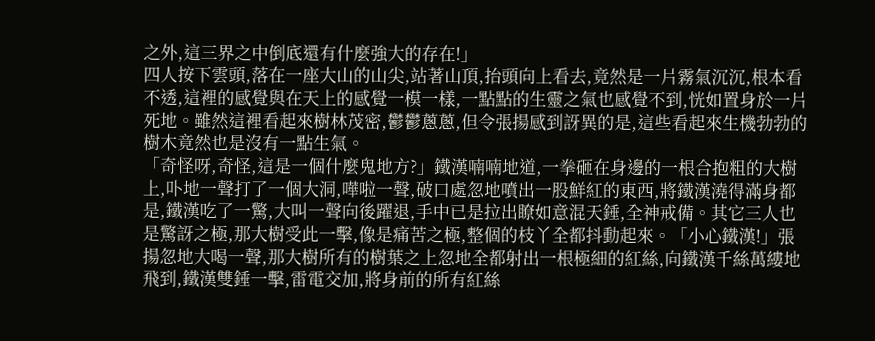之外,這三界之中倒底還有什麼強大的存在!」
四人按下雲頭,落在一座大山的山尖,站著山頂,抬頭向上看去,竟然是一片霧氣沉沉,根本看不透,這裡的感覺與在天上的感覺一模一樣,一點點的生靈之氣也感覺不到,恍如置身於一片死地。雖然這裡看起來樹林茂密,鬱鬱蔥蔥,但令張揚感到訝異的是,這些看起來生機勃勃的樹木竟然也是沒有一點生氣。
「奇怪呀,奇怪,這是一個什麼鬼地方?」鐵漢喃喃地道,一拳砸在身邊的一根合抱粗的大樹上,卟地一聲打了一個大洞,嘩啦一聲,破口處忽地噴出一股鮮紅的東西,將鐵漢澆得滿身都是,鐵漢吃了一驚,大叫一聲向後躍退,手中已是拉出瞭如意混天錘,全神戒備。其它三人也是驚訝之極,那大樹受此一擊,像是痛苦之極,整個的枝丫全都抖動起來。「小心鐵漢!」張揚忽地大喝一聲,那大樹所有的樹葉之上忽地全都射出一根極細的紅絲,向鐵漢千絲萬縷地飛到,鐵漢雙錘一擊,雷電交加,將身前的所有紅絲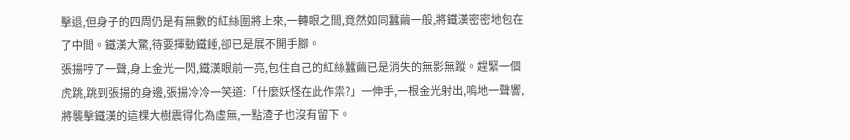擊退,但身子的四周仍是有無數的紅絲圍將上來,一轉眼之間,竟然如同蠶繭一般,將鐵漢密密地包在了中間。鐵漢大驚,待要揮動鐵錘,卻已是展不開手腳。
張揚哼了一聲,身上金光一閃,鐵漢眼前一亮,包住自己的紅絲蠶繭已是消失的無影無蹤。趕緊一個虎跳,跳到張揚的身邊,張揚冷冷一笑道:「什麼妖怪在此作祟?」一伸手,一根金光射出,嗚地一聲響,將襲擊鐵漢的這棵大樹震得化為虛無,一點渣子也沒有留下。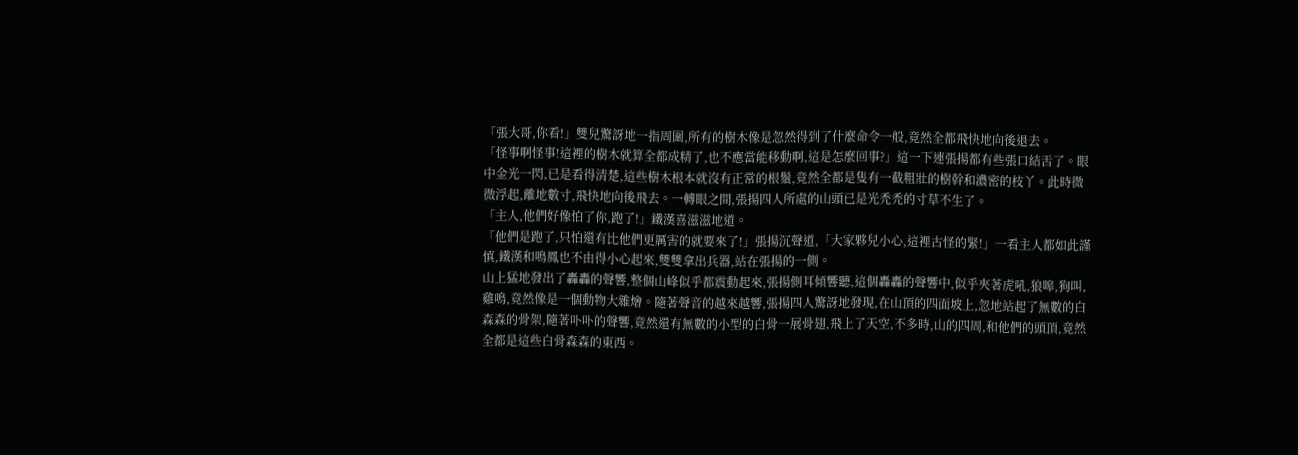「張大哥,你看!」雙兒驚訝地一指周圍,所有的樹木像是忽然得到了什麼命令一般,竟然全都飛快地向後退去。
「怪事啊怪事!這裡的樹木就算全都成精了,也不應當能移動啊,這是怎麼回事?」這一下連張揚都有些張口結舌了。眼中金光一閃,已是看得清楚,這些樹木根本就沒有正常的根鬚,竟然全都是隻有一截粗壯的樹幹和濃密的枝丫。此時微微浮起,離地數寸,飛快地向後飛去。一轉眼之間,張揚四人所處的山頭已是光禿禿的寸草不生了。
「主人,他們好像怕了你,跑了!」鐵漢喜滋滋地道。
「他們是跑了,只怕還有比他們更厲害的就要來了!」張揚沉聲道,「大家夥兒小心,這裡古怪的緊!」一看主人都如此謹慎,鐵漢和鳴鳳也不由得小心起來,雙雙拿出兵器,站在張揚的一側。
山上猛地發出了轟轟的聲響,整個山峰似乎都震動起來,張揚側耳傾響聽,這個轟轟的聲響中,似乎夾著虎吼,狼嗥,狗叫,雞鳴,竟然像是一個動物大雜燴。隨著聲音的越來越響,張揚四人驚訝地發現,在山頂的四面坡上,忽地站起了無數的白森森的骨架,隨著卟卟的聲響,竟然還有無數的小型的白骨一展骨翅,飛上了天空,不多時,山的四周,和他們的頭頂,竟然全都是這些白骨森森的東西。